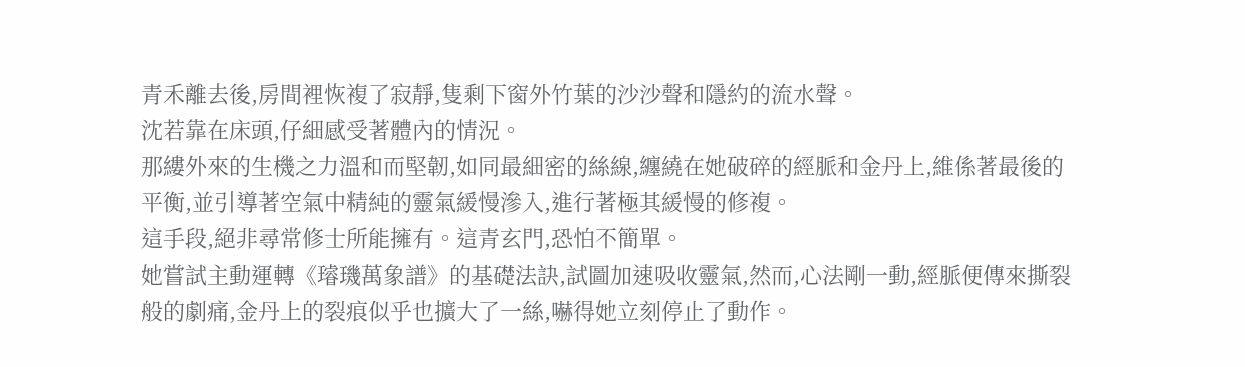青禾離去後,房間裡恢複了寂靜,隻剩下窗外竹葉的沙沙聲和隱約的流水聲。
沈若靠在床頭,仔細感受著體內的情況。
那縷外來的生機之力溫和而堅韌,如同最細密的絲線,纏繞在她破碎的經脈和金丹上,維係著最後的平衡,並引導著空氣中精純的靈氣緩慢滲入,進行著極其緩慢的修複。
這手段,絕非尋常修士所能擁有。這青玄門,恐怕不簡單。
她嘗試主動運轉《璿璣萬象譜》的基礎法訣,試圖加速吸收靈氣,然而,心法剛一動,經脈便傳來撕裂般的劇痛,金丹上的裂痕似乎也擴大了一絲,嚇得她立刻停止了動作。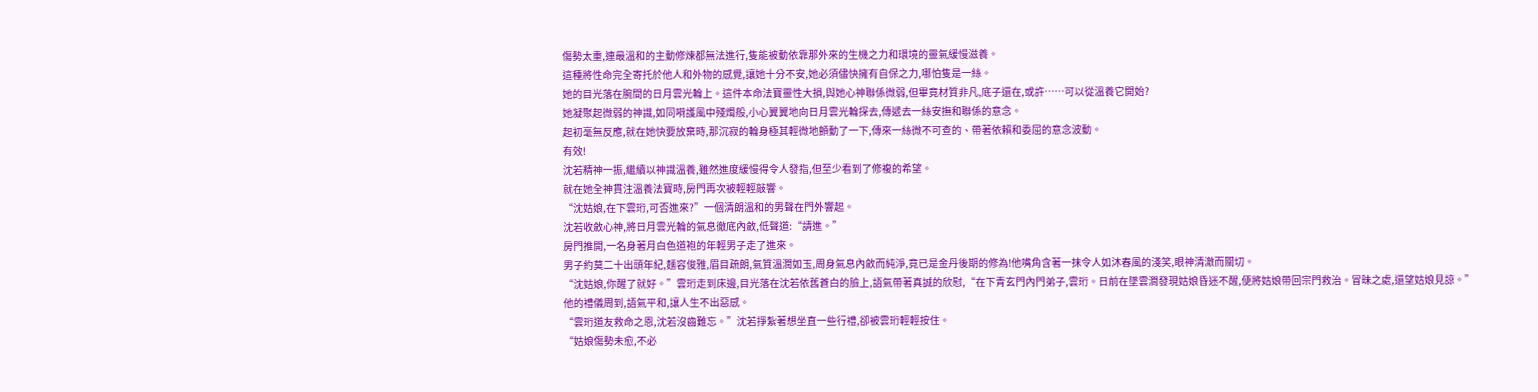傷勢太重,連最溫和的主動修煉都無法進行,隻能被動依靠那外來的生機之力和環境的靈氣緩慢滋養。
這種將性命完全寄托於他人和外物的感覺,讓她十分不安,她必須儘快擁有自保之力,哪怕隻是一絲。
她的目光落在腕間的日月雲光輪上。這件本命法寶靈性大損,與她心神聯係微弱,但畢竟材質非凡,底子還在,或許……可以從溫養它開始?
她凝聚起微弱的神識,如同嗬護風中殘燭般,小心翼翼地向日月雲光輪探去,傳遞去一絲安撫和聯係的意念。
起初毫無反應,就在她快要放棄時,那沉寂的輪身極其輕微地顫動了一下,傳來一絲微不可查的、帶著依賴和委屈的意念波動。
有效!
沈若精神一振,繼續以神識溫養,雖然進度緩慢得令人發指,但至少看到了修複的希望。
就在她全神貫注溫養法寶時,房門再次被輕輕敲響。
“沈姑娘,在下雲珩,可否進來?”一個清朗溫和的男聲在門外響起。
沈若收斂心神,將日月雲光輪的氣息徹底內斂,低聲道:“請進。”
房門推開,一名身著月白色道袍的年輕男子走了進來。
男子約莫二十出頭年紀,麵容俊雅,眉目疏朗,氣質溫潤如玉,周身氣息內斂而純淨,竟已是金丹後期的修為!他嘴角含著一抹令人如沐春風的淺笑,眼神清澈而關切。
“沈姑娘,你醒了就好。”雲珩走到床邊,目光落在沈若依舊蒼白的臉上,語氣帶著真誠的欣慰,“在下青玄門內門弟子,雲珩。日前在墜雲澗發現姑娘昏迷不醒,便將姑娘帶回宗門救治。冒昧之處,還望姑娘見諒。”
他的禮儀周到,語氣平和,讓人生不出惡感。
“雲珩道友救命之恩,沈若沒齒難忘。”沈若掙紮著想坐直一些行禮,卻被雲珩輕輕按住。
“姑娘傷勢未愈,不必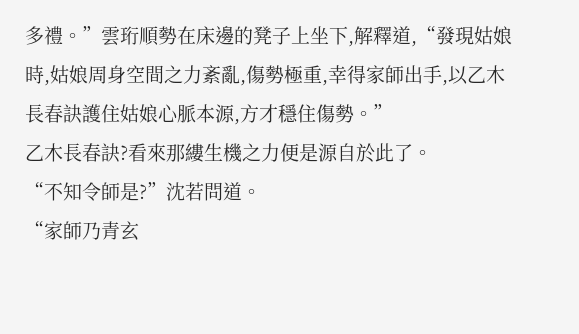多禮。”雲珩順勢在床邊的凳子上坐下,解釋道,“發現姑娘時,姑娘周身空間之力紊亂,傷勢極重,幸得家師出手,以乙木長春訣護住姑娘心脈本源,方才穩住傷勢。”
乙木長春訣?看來那縷生機之力便是源自於此了。
“不知令師是?”沈若問道。
“家師乃青玄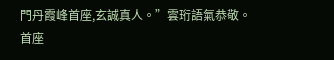門丹霞峰首座,玄誠真人。”雲珩語氣恭敬。
首座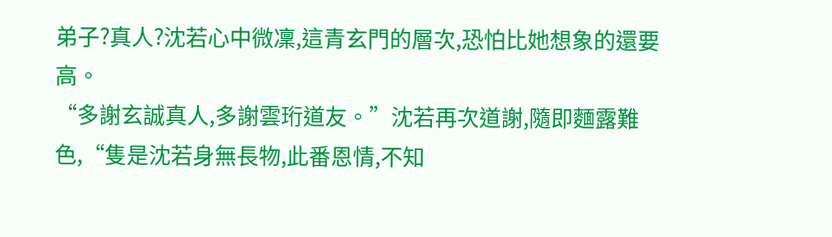弟子?真人?沈若心中微凜,這青玄門的層次,恐怕比她想象的還要高。
“多謝玄誠真人,多謝雲珩道友。”沈若再次道謝,隨即麵露難色,“隻是沈若身無長物,此番恩情,不知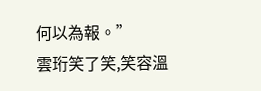何以為報。”
雲珩笑了笑,笑容溫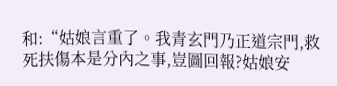和:“姑娘言重了。我青玄門乃正道宗門,救死扶傷本是分內之事,豈圖回報?姑娘安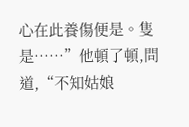心在此養傷便是。隻是……”他頓了頓,問道,“不知姑娘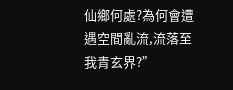仙鄉何處?為何會遭遇空間亂流,流落至我青玄界?”